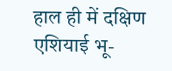हाल ही में दक्षिण एशियाई भू-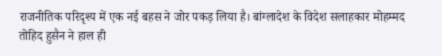राजनीतिक परिदृश्य में एक नई बहस ने जोर पकड़ लिया है। बांग्लादेश के विदेश सलाहकार मोहम्मद तोहिद हुसैन ने हाल ही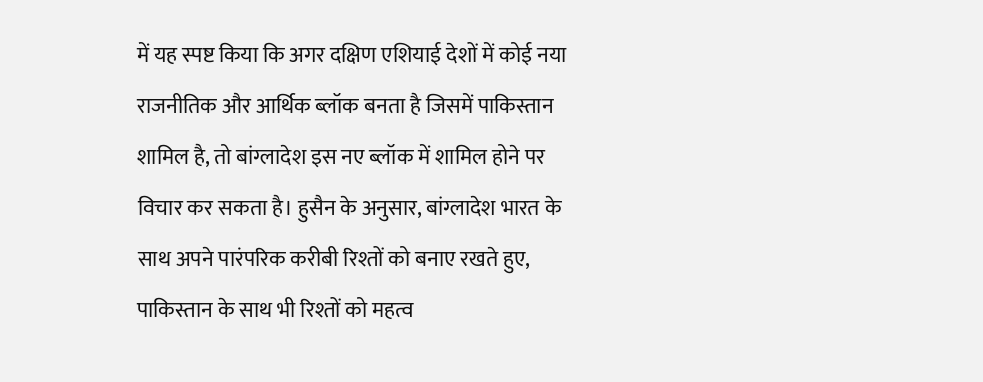में यह स्पष्ट किया कि अगर दक्षिण एशियाई देशों में कोई नया राजनीतिक और आर्थिक ब्लॉक बनता है जिसमें पाकिस्तान शामिल है, तो बांग्लादेश इस नए ब्लॉक में शामिल होने पर विचार कर सकता है। हुसैन के अनुसार, बांग्लादेश भारत के साथ अपने पारंपरिक करीबी रिश्तों को बनाए रखते हुए, पाकिस्तान के साथ भी रिश्तों को महत्व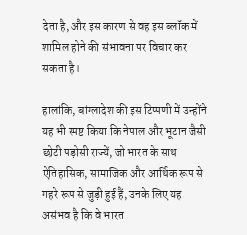देता है, और इस कारण से वह इस ब्लॉक में शामिल होने की संभावना पर विचार कर सकता है।

हालांकि, बांग्लादेश की इस टिप्पणी में उन्होंने यह भी स्पष्ट किया कि नेपाल और भूटान जैसी छोटी पड़ोसी राज्यें, जो भारत के साथ ऐतिहासिक, सामाजिक और आर्थिक रूप से गहरे रूप से जुड़ी हुई हैं, उनके लिए यह असंभव है कि वे भारत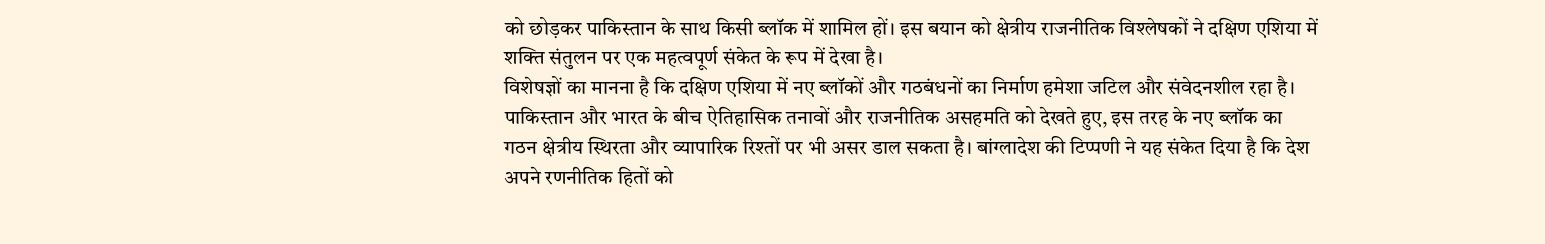को छोड़कर पाकिस्तान के साथ किसी ब्लॉक में शामिल हों। इस बयान को क्षेत्रीय राजनीतिक विश्लेषकों ने दक्षिण एशिया में शक्ति संतुलन पर एक महत्वपूर्ण संकेत के रूप में देखा है।
विशेषज्ञों का मानना है कि दक्षिण एशिया में नए ब्लॉकों और गठबंधनों का निर्माण हमेशा जटिल और संवेदनशील रहा है। पाकिस्तान और भारत के बीच ऐतिहासिक तनावों और राजनीतिक असहमति को देखते हुए, इस तरह के नए ब्लॉक का गठन क्षेत्रीय स्थिरता और व्यापारिक रिश्तों पर भी असर डाल सकता है। बांग्लादेश की टिप्पणी ने यह संकेत दिया है कि देश अपने रणनीतिक हितों को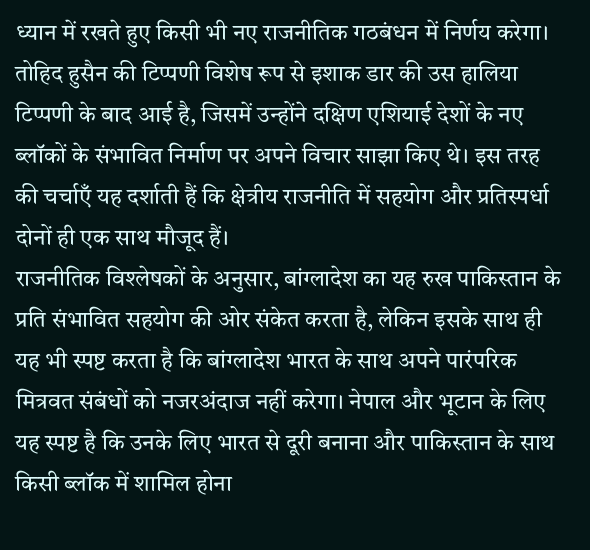ध्यान में रखते हुए किसी भी नए राजनीतिक गठबंधन में निर्णय करेगा।
तोहिद हुसैन की टिप्पणी विशेष रूप से इशाक डार की उस हालिया टिप्पणी के बाद आई है, जिसमें उन्होंने दक्षिण एशियाई देशों के नए ब्लॉकों के संभावित निर्माण पर अपने विचार साझा किए थे। इस तरह की चर्चाएँ यह दर्शाती हैं कि क्षेत्रीय राजनीति में सहयोग और प्रतिस्पर्धा दोनों ही एक साथ मौजूद हैं।
राजनीतिक विश्लेषकों के अनुसार, बांग्लादेश का यह रुख पाकिस्तान के प्रति संभावित सहयोग की ओर संकेत करता है, लेकिन इसके साथ ही यह भी स्पष्ट करता है कि बांग्लादेश भारत के साथ अपने पारंपरिक मित्रवत संबंधों को नजरअंदाज नहीं करेगा। नेपाल और भूटान के लिए यह स्पष्ट है कि उनके लिए भारत से दूरी बनाना और पाकिस्तान के साथ किसी ब्लॉक में शामिल होना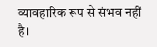व्यावहारिक रूप से संभव नहीं है।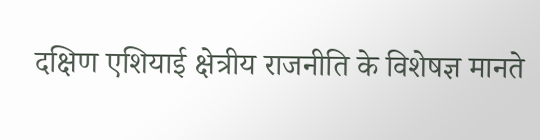दक्षिण एशियाई क्षेत्रीय राजनीति के विशेषज्ञ मानते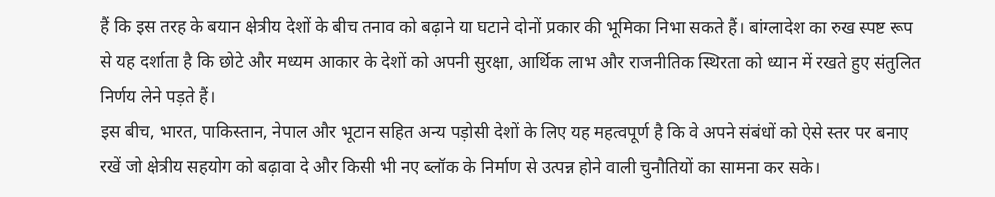हैं कि इस तरह के बयान क्षेत्रीय देशों के बीच तनाव को बढ़ाने या घटाने दोनों प्रकार की भूमिका निभा सकते हैं। बांग्लादेश का रुख स्पष्ट रूप से यह दर्शाता है कि छोटे और मध्यम आकार के देशों को अपनी सुरक्षा, आर्थिक लाभ और राजनीतिक स्थिरता को ध्यान में रखते हुए संतुलित निर्णय लेने पड़ते हैं।
इस बीच, भारत, पाकिस्तान, नेपाल और भूटान सहित अन्य पड़ोसी देशों के लिए यह महत्वपूर्ण है कि वे अपने संबंधों को ऐसे स्तर पर बनाए रखें जो क्षेत्रीय सहयोग को बढ़ावा दे और किसी भी नए ब्लॉक के निर्माण से उत्पन्न होने वाली चुनौतियों का सामना कर सके।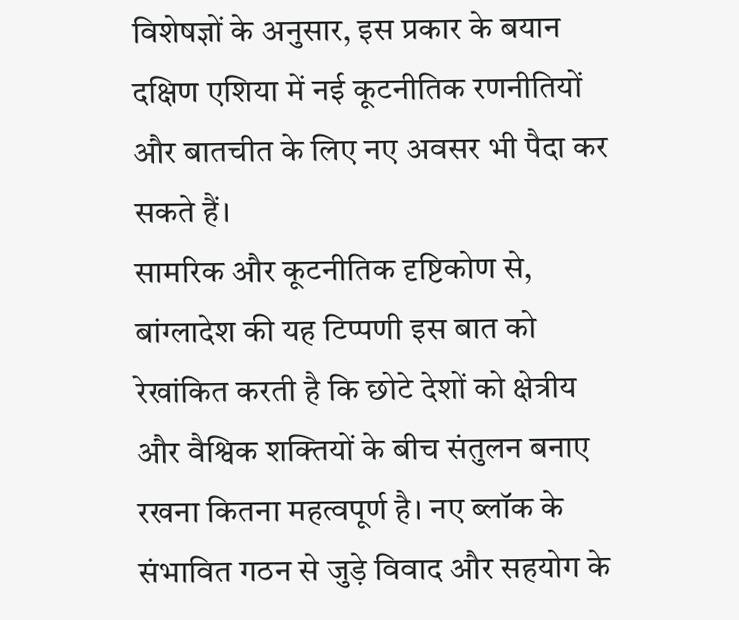विशेषज्ञों के अनुसार, इस प्रकार के बयान दक्षिण एशिया में नई कूटनीतिक रणनीतियों और बातचीत के लिए नए अवसर भी पैदा कर सकते हैं।
सामरिक और कूटनीतिक दृष्टिकोण से, बांग्लादेश की यह टिप्पणी इस बात को रेखांकित करती है कि छोटे देशों को क्षेत्रीय और वैश्विक शक्तियों के बीच संतुलन बनाए रखना कितना महत्वपूर्ण है। नए ब्लॉक के संभावित गठन से जुड़े विवाद और सहयोग के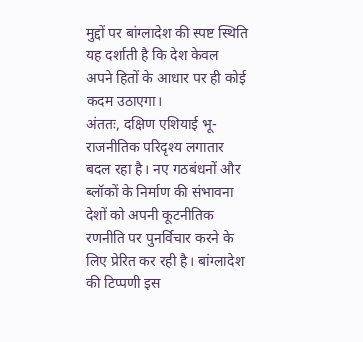मुद्दों पर बांग्लादेश की स्पष्ट स्थिति यह दर्शाती है कि देश केवल अपने हितों के आधार पर ही कोई कदम उठाएगा।
अंततः, दक्षिण एशियाई भू-राजनीतिक परिदृश्य लगातार बदल रहा है। नए गठबंधनों और ब्लॉकों के निर्माण की संभावना देशों को अपनी कूटनीतिक रणनीति पर पुनर्विचार करने के लिए प्रेरित कर रही है। बांग्लादेश की टिप्पणी इस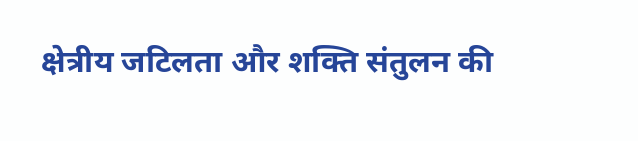क्षेत्रीय जटिलता और शक्ति संतुलन की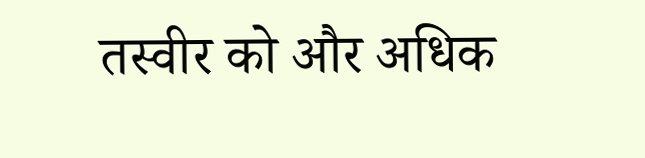तस्वीर को और अधिक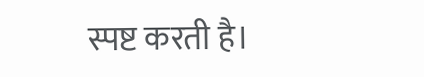स्पष्ट करती है।